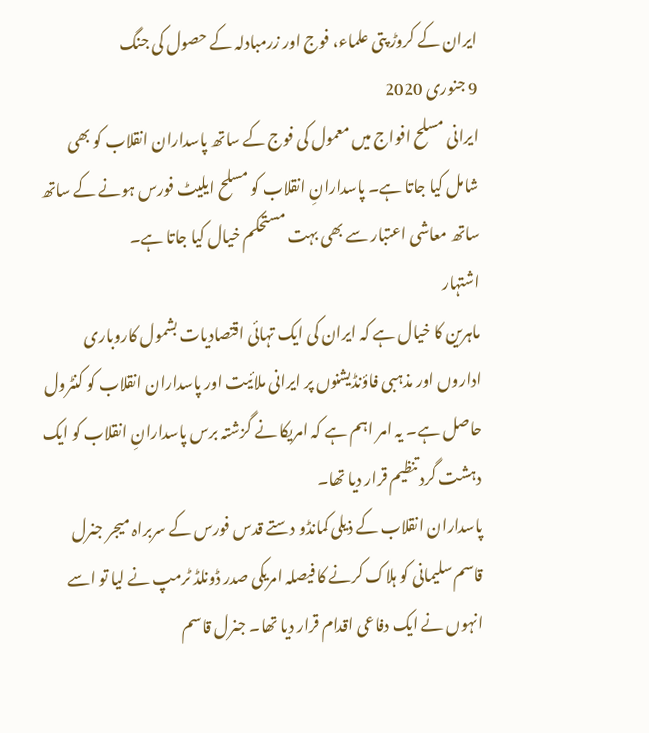ایران کے کروڑ پتی علماء، فوج اور زرمبادلہ کے حصول کی جنگ
9 جنوری 2020
ایرانی مسلح افواج میں معمول کی فوج کے ساتھ پاسداران انقلاب کو بھی شامل کیا جاتا ہے۔ پاسدارانِ انقلاب کو مسلح ایلیٹ فورس ہونے کے ساتھ ساتھ معاشی اعتبار سے بھی بہت مستحکم خیال کیا جاتا ہے۔
اشتہار
ماہرین کا خیال ہے کہ ایران کی ایک تہائی اقتصادیات بشمول کاروباری اداروں اور مذہبی فاؤنڈیشنوں پر ایرانی ملائیت اور پاسداران انقلاب کو کنٹرول حاصل ہے۔ یہ امر اہم ہے کہ امریکا نے گزشتہ برس پاسدارانِ انقلاب کو ایک دہشت گرد تنظیم قرار دیا تھا۔
پاسداران انقلاب کے ذیلی کمانڈو دستے قدس فورس کے سربراہ میجر جنرل قاسم سلیمانی کو ہلاک کرنے کا فیصلہ امریکی صدر ڈونلڈ ٹرمپ نے لیا تو اسے انہوں نے ایک دفاعی اقدام قرار دیا تھا۔ جنرل قاسم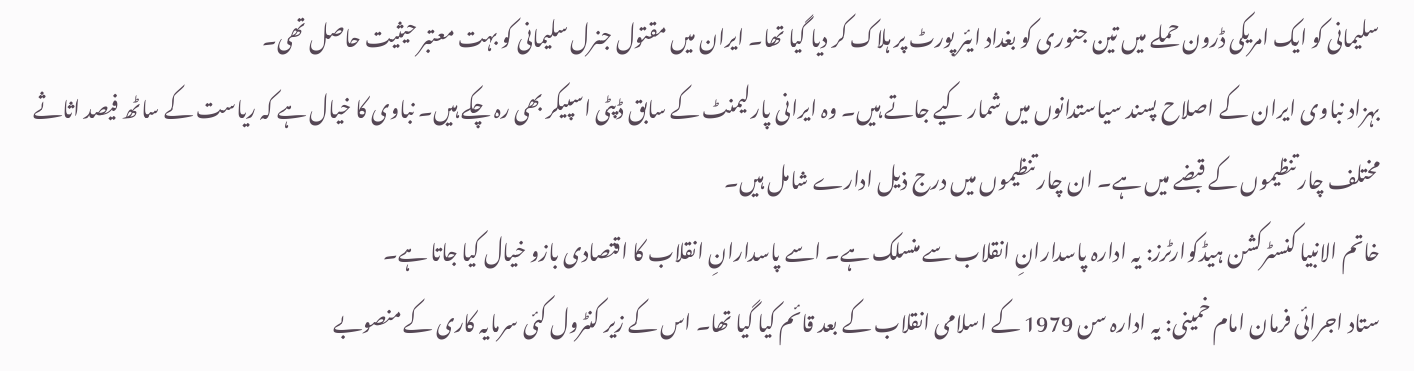سلیمانی کو ایک امریکی ڈرون حملے میں تین جنوری کو بغداد ایئر پورٹ پر ہلاک کر دیا گیا تھا۔ ایران میں مقتول جنرل سلیمانی کو بہت معتبر حیثیت حاصل تھی۔
بہزاد نباوی ایران کے اصلاح پسند سیاستدانوں میں شمار کیے جاتے ہیں۔ وہ ایرانی پارلیمنٹ کے سابق ڈپٹی اسپیکر بھی رہ چکے ہیں۔ نباوی کا خیال ہے کہ ریاست کے ساٹھ فیصد اثاثے مختلف چار تنظیموں کے قبضے میں ہے۔ ان چار تنظیموں میں درج ذیل ادارے شامل ہیں۔
خاتم الانبیا کنسٹرکشن ہیڈکوارٹرز: یہ ادارہ پاسدارانِ انقلاب سے منسلک ہے۔ اسے پاسدارانِ انقلاب کا اقتصادی بازو خیال کیا جاتا ہے۔
ستاد اجرائی فرمان امام خمینی: یہ ادارہ سن 1979 کے اسلامی انقلاب کے بعد قائم کیا گیا تھا۔ اس کے زیر کنٹرول کئی سرمایہ کاری کے منصوبے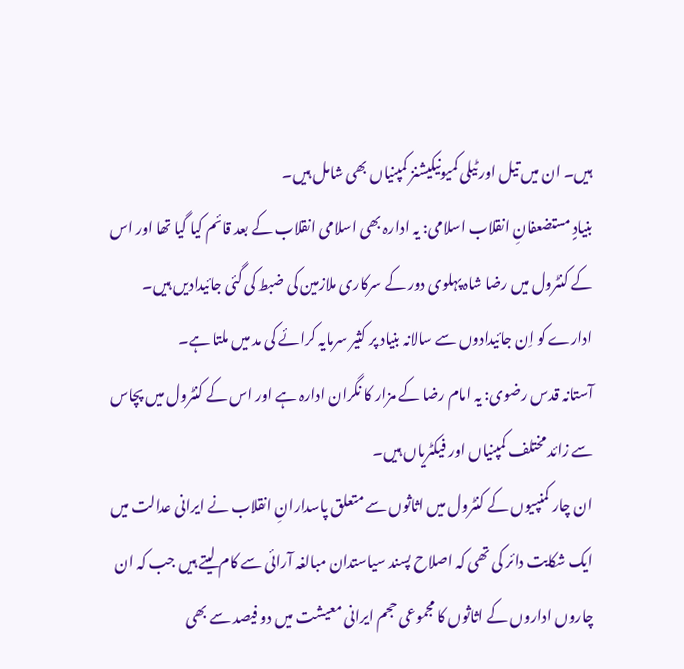ہیں۔ ان میں تیل اور ٹیلی کمیونیکیشنز کمپنیاں بھی شامل ہیں۔
بنیادٍ مستضعفانِ انقلاب اسلامی: یہ ادارہ بھی اسلامی انقلاب کے بعد قائم کیا گیا تھا اور اس کے کنٹرول میں رضا شاہ پہلوی دور کے سرکاری ملازمین کی ضبط کی گئی جائیدادیں ہیں۔ ادارے کو اِن جائیدادوں سے سالانہ بنیاد پر کثیر سرمایہ کرائے کی مد میں ملتا ہے۔
آستانہ قدس رضوی: یہ امام رضا کے مزار کا نگران ادارہ ہے اور اس کے کنٹرول میں پچاس سے زائد مختلف کمپنیاں اور فیکٹریاں ہیں۔
ان چار کمنپیوں کے کنٹرول میں اثاثوں سے متعلق پاسدارانِ انقلاب نے ایرانی عدالت میں ایک شکایت دائر کی تھی کہ اصلاح پسند سیاستدان مبالغہ آرائی سے کام لیتے ہیں جب کہ ان چاروں اداروں کے اثاثوں کا مجموعی حجم ایرانی معیشت میں دو فیصد سے بھی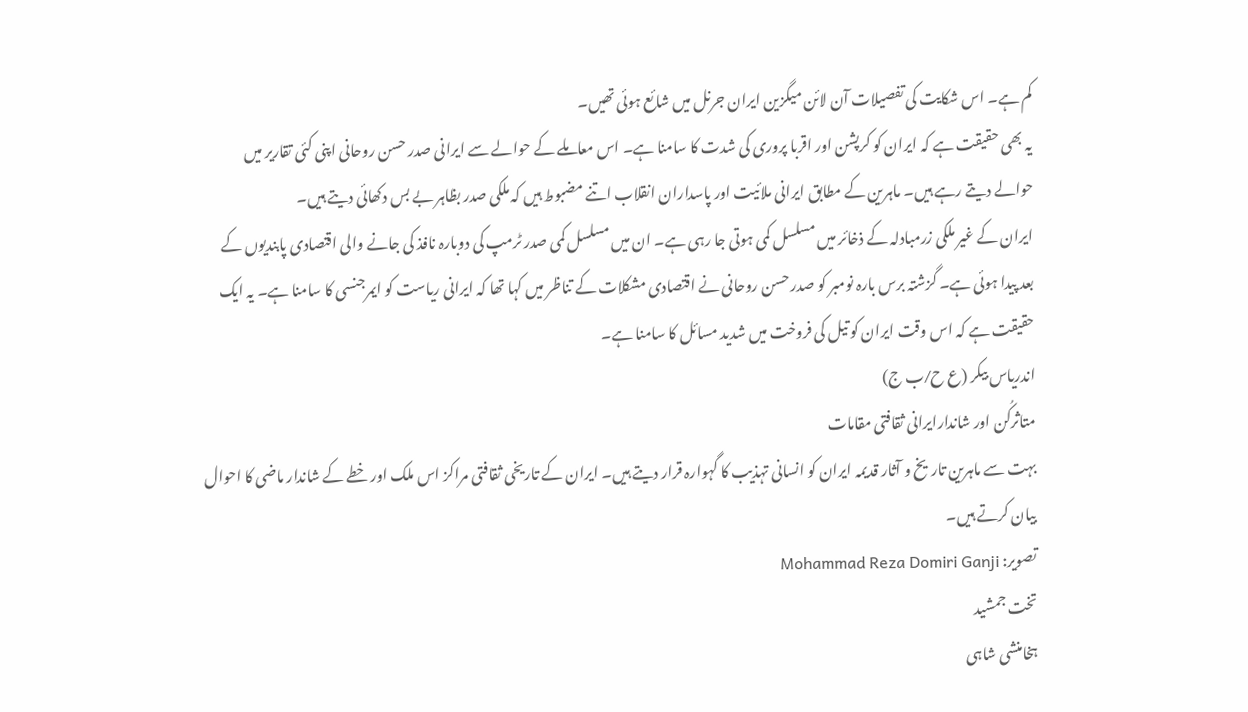کم ہے۔ اس شکایت کی تفصیلات آن لائن میگزین ایران جرنل میں شائع ہوئی تھیں۔
یہ بھی حقیقت ہے کہ ایران کو کرپشن اور اقربا پروری کی شدت کا سامنا ہے۔ اس معاملے کے حوالے سے ایرانی صدر حسن روحانی اپنی کئی تقاریر میں حوالے دیتے رہے ہیں۔ ماہرین کے مطابق ایرانی ملائیت اور پاسداران انقلاب اتنے مضبوط ہیں کہ ملکی صدر بظاہر بے بس دکھائی دیتے ہیں۔
ایران کے غیر ملکی زرمبادلہ کے ذخائر میں مسلسل کمی ہوتی جا رہی ہے۔ ان میں مسلسل کمی صدر ٹرمپ کی دوبارہ نافذ کی جانے والی اقتصادی پابندیوں کے بعد پیدا ہوئی ہے۔ گزشتہ برس بارہ نومبر کو صدر حسن روحانی نے اقتصادی مشکلات کے تناظر میں کہا تھا کہ ایرانی ریاست کو ایمرجنسی کا سامنا ہے۔ یہ ایک حقیقت ہے کہ اس وقت ایران کو تیل کی فروخت میں شدید مسائل کا سامنا ہے۔
اندریاس بیکر (ع ح ⁄ ب ج)
متاثرکُن اور شاندارایرانی ثقافتی مقامات
بہت سے ماہرین تاریخ و آثار قدیمہ ایران کو انسانی تہذیب کا گہوارہ قرار دیتے ہیں۔ ایران کے تاریخی ثقافتی مراکز اس ملک اور خطے کے شاندار ماضی کا احوال بیان کرتے ہیں۔
تصویر: Mohammad Reza Domiri Ganji
تخت جمشید
ہخامنشی شاہی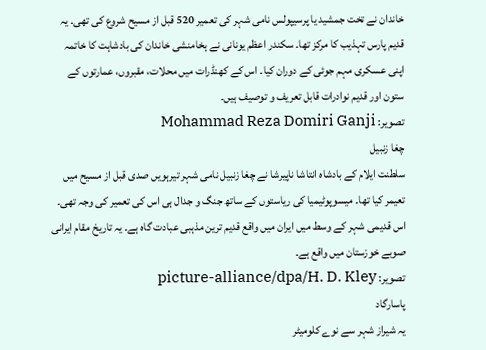خاندان نے تخت جمشید یا پرسیپولس نامی شہر کی تعمیر 520 قبل از مسیح شروع کی تھی۔ یہ قدیم پارس تہذیب کا مرکز تھا۔ سکندر اعظم یونانی نے ہخامنشی خاندان کی بادشاہت کا خاتمہ اپنی عسکری مہم جوئی کے دوران کیا۔ اس کے کھنڈرات میں محلات، مقبروں، عمارتوں کے ستون اور قدیم نوادرات قابل تعریف و توصیف ہیں۔
تصویر: Mohammad Reza Domiri Ganji
چغا زنبیل
سلطنت ایلام کے بادشاہ انتاشا ناپیرشا نے چغا زنبیل نامی شہر تیرہویں صدی قبل از مسیح میں تعیمر کیا تھا۔ میسوپوٹیمیا کی ریاستوں کے ساتھ جنگ و جدال ہی اس کی تعمیر کی وجہ تھی۔ اس قدیمی شہر کے وسط میں ایران میں واقع قدیم ترین مذہبی عبادت گاہ ہے۔ یہ تاریخ مقام ایرانی صوبے خوزستان میں واقع ہے۔
تصویر: picture-alliance/dpa/H. D. Kley
پاسارگاد
یہ شیراز شہر سے نوے کلومیٹر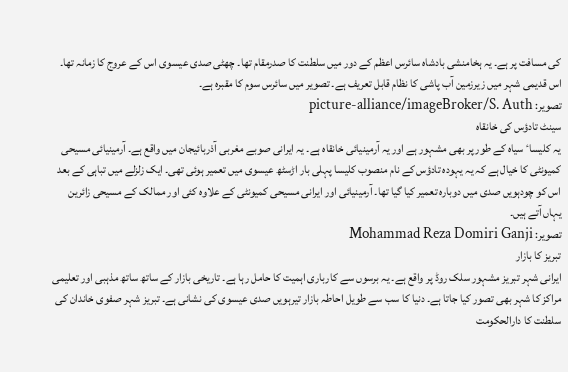کی مسافت پر ہے۔ یہ ہخامنشی بادشاہ سائرس اعظم کے دور میں سلطنت کا صدرمقام تھا۔ چھٹی صدی عیسوی اس کے عروج کا زمانہ تھا۔ اس قدیمی شہر میں زیرزمین آب پاشی کا نظام قابل تعریف ہے۔ تصویر میں سائرس سوم کا مقبرہ ہے۔
تصویر: picture-alliance/imageBroker/S. Auth
سینٹ تادؤس کی خانقاہ
یہ کلیساٴ سیاہ کے طور پر بھی مشہور ہے اور یہ آرمینیائی خانقاہ ہے۔ یہ ایرانی صوبے مغربی آذربائیجان میں واقع ہے۔ آرمینیائی مسیحی کمیونٹی کا خیال ہے کہ یہ یہودہ تادؤس کے نام منصوب کلیسا پہلی بار اڑسٹھ عیسوی میں تعمیر ہوئی تھی۔ ایک زلزلے میں تباہی کے بعد اس کو چودہویں صدی میں دوبارہ تعمیر کیا گیا تھا۔ آرمینیائی اور ایرانی مسیحی کمیونٹی کے علاوہ کئی اور ممالک کے مسیحی زائرین یہاں آتے ہیں۔
تصویر: Mohammad Reza Domiri Ganji
تبریز کا بازار
ایرانی شہر تبریز مشہور سلک روڈ پر واقع ہے۔ یہ برسوں سے کارباری اہمیت کا حامل رہا ہے۔ تاریخی بازار کے ساتھ ساتھ مذہبی اور تعلیمی مراکز کا شہر بھی تصور کیا جاتا ہے۔ دنیا کا سب سے طویل احاطہ بازار تیرہویں صدی عیسوی کی نشانی ہے۔ تبریز شہر صفوی خاندان کی سلطنت کا دارالحکومت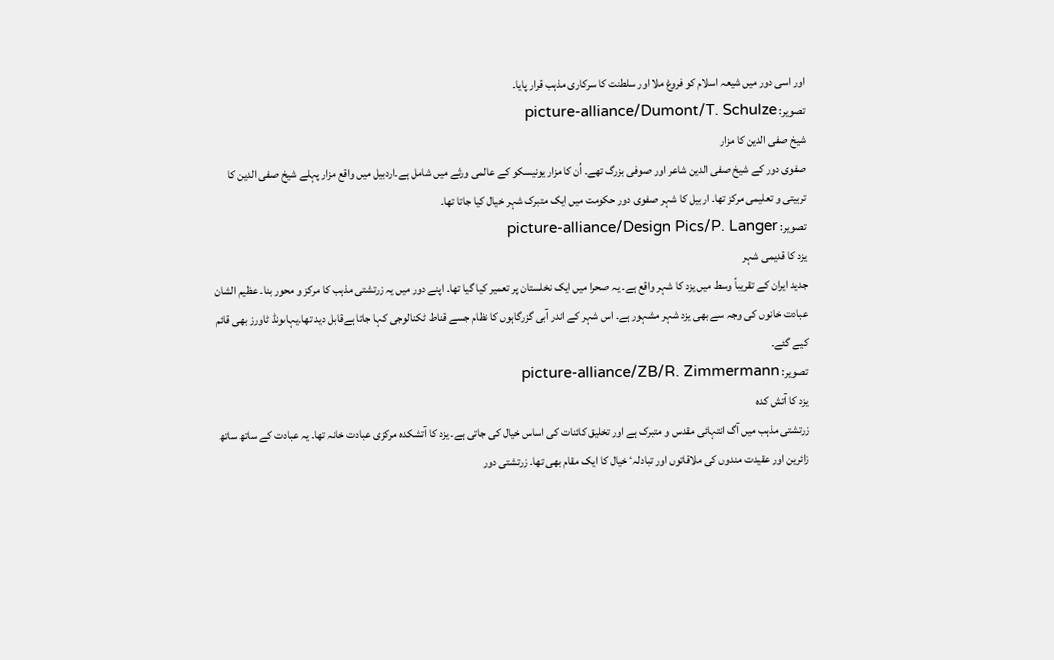اور اسی دور میں شیعہ اسلام کو فروغ ملا اور سلطنت کا سرکاری مذہب قرار پایا۔
تصویر: picture-alliance/Dumont/T. Schulze
شیخ صفی الدین کا مزار
صفوی دور کے شیخ صفی الدین شاعر اور صوفی بزرگ تھے۔ اُن کا مزار یونیسکو کے عالمی ورثے میں شامل ہے۔اردبیل میں واقع مزار پہلے شیخ صفی الدین کا تربیتی و تعلیمی مرکز تھا۔ اربیل کا شہر صفوی دور حکومت میں ایک متبرک شہر خیال کیا جاتا تھا۔
تصویر: picture-alliance/Design Pics/P. Langer
یزد کا قدیمی شہر
جدید ایران کے تقریباً وسط میں یزد کا شہر واقع ہے۔ یہ صحرا میں ایک نخلستان پر تعمیر کیا گیا تھا۔ اپنے دور میں یہ زرتشتی مذہب کا مرکز و محور بنا۔ عظیم الشان عبادت خانوں کی وجہ سے بھی یزد شہر مشہور ہے۔ اس شہر کے اندر آبی گزرگاہوں کا نظام جسے قناط ٹکنالوجی کہا جاتا ہےقابل دید تھا۔یہاںونڈ ٹاورز بھی قائم کیے گئے۔
تصویر: picture-alliance/ZB/R. Zimmermann
یزد کا آتش کدہ
زرتشتی مذہب میں آگ انتہائی مقدس و متبرک ہے اور تخلیق کائنات کی اساس خیال کی جاتی ہے۔ یزد کا آتشکدہ مرکزی عبادت خانہ تھا۔ یہ عبادت کے ساتھ ساتھ زائرین اور عقیدت مندوں کی ملاقاتوں اور تبادلہٴ خیال کا ایک مقام بھی تھا۔ زرتشتی دور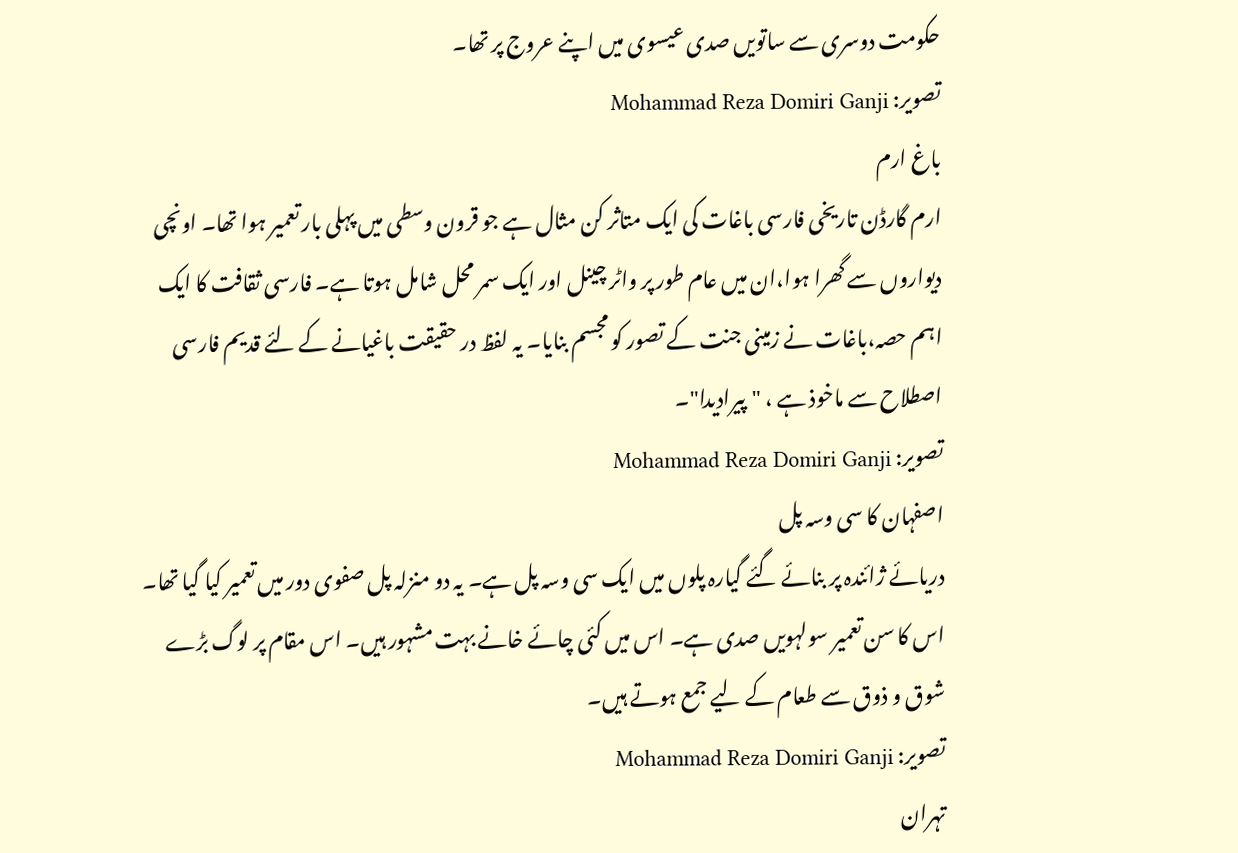حکومت دوسری سے ساتویں صدی عیسوی میں اپنے عروج پر تھا۔
تصویر: Mohammad Reza Domiri Ganji
باغ ارم
ارم گارڈن تاریخی فارسی باغات کی ایک متاثر کن مثال ہے جو قرون وسطی میں پہلی بار تعمیر ہوا تھا۔ اونچی دیواروں سے گھرا ہوا،ان میں عام طور پر واٹر چینل اور ایک سمر محل شامل ہوتا ہے۔ فارسی ثقافت کا ایک اہم حصہ،باغات نے زمینی جنت کے تصور کو مجسم بنایا۔ یہ لفظ در حقیقت باغیانے کے لئے قدیم فارسی اصطلاح سے ماخوذ ہے ، "پیرادیدا"۔
تصویر: Mohammad Reza Domiri Ganji
اصفہان کا سی وسہ پل
دریائے ژائندہ پر بنائے گئے گیارہ پلوں میں ایک سی وسہ پل ہے۔ یہ دو منزلہ پل صفوی دور میں تعمیر کیا گیا تھا۔ اس کا سن تعمیر سولہویں صدی ہے۔ اس میں کئی چائے خانے بہت مشہور ہیں۔ اس مقام پر لوگ بڑے شوق و ذوق سے طعام کے لیے جمع ہوتے ہیں۔
تصویر: Mohammad Reza Domiri Ganji
تہران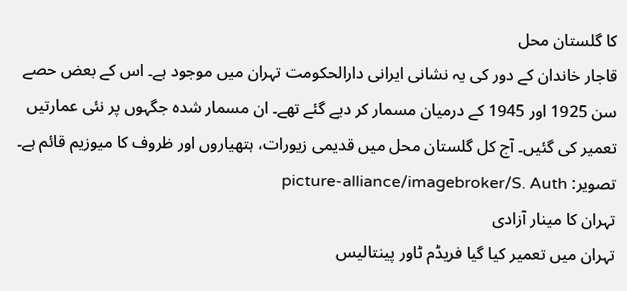کا گلستان محل
قاجار خاندان کے دور کی یہ نشانی ایرانی دارالحکومت تہران میں موجود ہے۔ اس کے بعض حصے سن 1925 اور 1945 کے درمیان مسمار کر دیے گئے تھے۔ ان مسمار شدہ جگہوں پر نئی عمارتیں تعمیر کی گئیں۔ آج کل گلستان محل میں قدیمی زیورات، ہتھیاروں اور ظروف کا میوزیم قائم ہے۔
تصویر: picture-alliance/imagebroker/S. Auth
تہران کا مینار آزادی
تہران میں تعمیر کیا گیا فریڈم ٹاور پینتالیس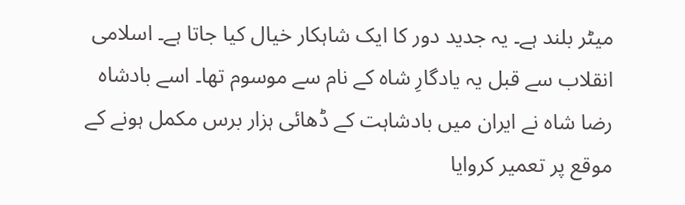میٹر بلند ہے۔ یہ جدید دور کا ایک شاہکار خیال کیا جاتا ہے۔ اسلامی انقلاب سے قبل یہ یادگارِ شاہ کے نام سے موسوم تھا۔ اسے بادشاہ رضا شاہ نے ایران میں بادشاہت کے ڈھائی ہزار برس مکمل ہونے کے موقع پر تعمیر کروایا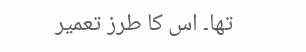تھا۔ اس کا طرز تعمیر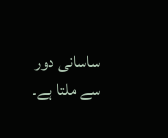ساسانی دور سے ملتا ہے۔